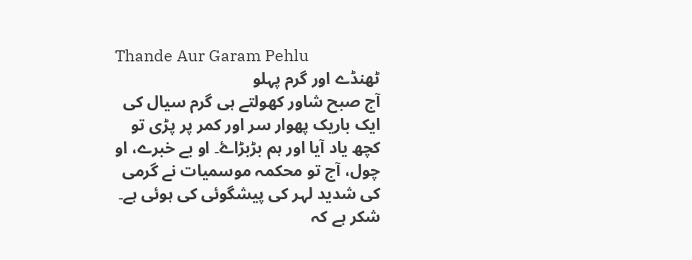Thande Aur Garam Pehlu
ٹھنڈے اور گرم پہلو
آج صبح شاور کھولتے ہی گرم سیال کی ایک باریک پھوار سر اور کمر پر پڑی تو کچھ یاد آیا اور ہم بڑبڑاۓ۔ او بے خبرے، او چول، آج تو محکمہ موسمیات نے گرمی کی شدید لہر کی پیشگوئی کی ہوئی ہے۔ شکر ہے کہ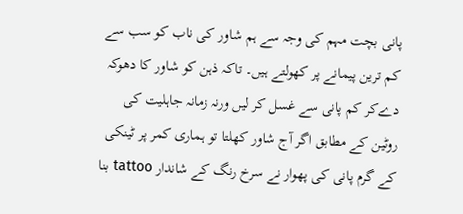پانی بچت مہم کی وجہ سے ہم شاور کی ناب کو سب سے کم ترین پیمانے پر کھولتے ہیں۔ تاکہ ذہن کو شاور کا دھوکہ دےکر کم پانی سے غسل کر لیں ورنہ زمانہ جاہلیت کی روٹین کے مطابق اگر آج شاور کھلتا تو ہماری کمر پر ٹینکی کے گرم پانی کی پھوار نے سرخ رنگ کے شاندار tattoo بنا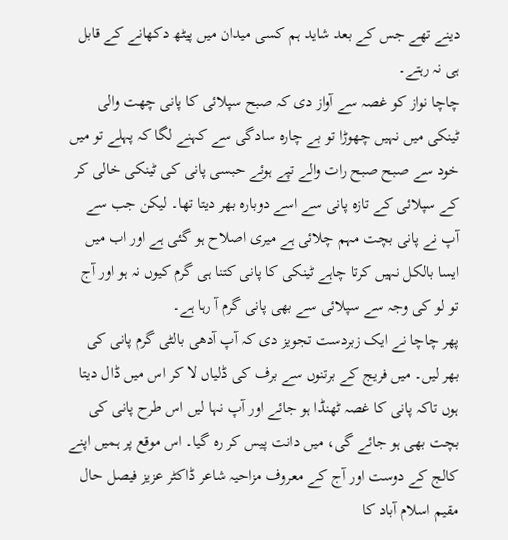دینے تھے جس کے بعد شاید ہم کسی میدان میں پیٹھ دکھانے کے قابل ہی نہ رہتے۔
چاچا نواز کو غصہ سے آواز دی کہ صبح سپلائی کا پانی چھت والی ٹینکی میں نہیں چھوڑا تو بے چارہ سادگی سے کہنے لگا کہ پہلے تو میں خود سے صبح صبح رات والے تپے ہوئے حبسی پانی کی ٹینکی خالی کر کے سپلائی کے تازہ پانی سے اسے دوبارہ بھر دیتا تھا۔ لیکن جب سے آپ نے پانی بچت مہم چلائی ہے میری اصلاح ہو گئی ہے اور اب میں ایسا بالکل نہیں کرتا چاہے ٹینکی کا پانی کتنا ہی گرم کیوں نہ ہو اور آج تو لو کی وجہ سے سپلائی سے بھی پانی گرم آ رہا ہے۔
پھر چاچا نے ایک زبردست تجویز دی کہ آپ آدھی بالٹی گرم پانی کی بھر لیں۔ میں فریج کے برتنوں سے برف کی ڈلیاں لا کر اس میں ڈال دیتا ہوں تاکہ پانی کا غصہ ٹھنڈا ہو جائے اور آپ نہا لیں اس طرح پانی کی بچت بھی ہو جائے گی، میں دانت پیس کر رہ گیا۔ اس موقع پر ہمیں اپنے کالج کے دوست اور آج کے معروف مزاحیہ شاعر ڈاکٹر عزیز فیصل حال مقیم اسلام آباد کا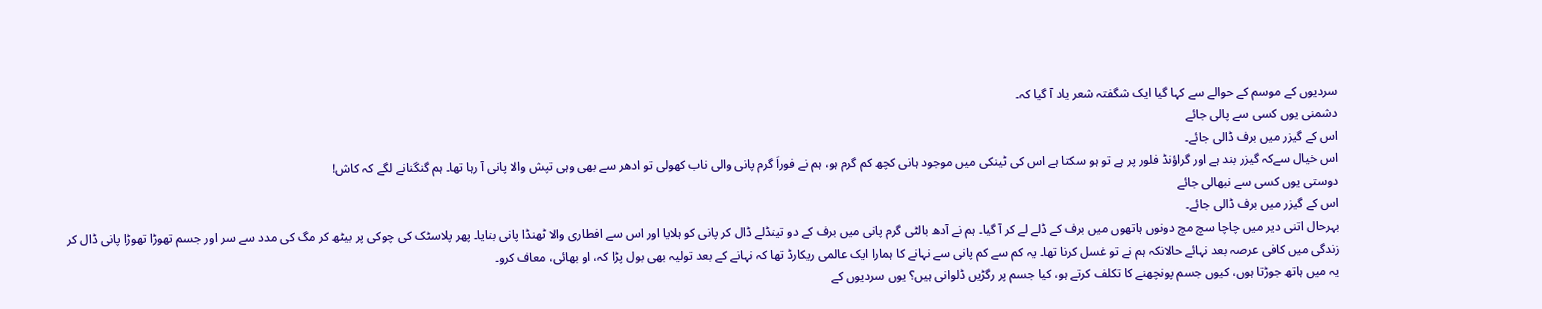سردیوں کے موسم کے حوالے سے کہا گیا ایک شگفتہ شعر یاد آ گیا کہ۔
دشمنی یوں کسی سے پالی جائے
اس کے گیزر میں برف ڈالی جائے۔
اس خیال سےکہ گیزر بند ہے اور گراؤنڈ فلور پر ہے تو ہو سکتا ہے اس کی ٹینکی میں موجود ہانی کچھ کم گرم ہو، ہم نے فوراَ گرم پانی والی ناب کھولی تو ادھر سے بھی وہی تپش والا پانی آ رہا تھا۔ ہم گنگنانے لگے کہ کاش!
دوستی یوں کسی سے نبھالی جائے
اس کے گیزر میں برف ڈالی جائے۔
بہرحال اتنی دیر میں چاچا سچ مچ دونوں ہاتھوں میں برف کے ڈلے لے کر آ گیا۔ ہم نے آدھ بالٹی گرم پانی میں برف کے دو تینڈلے ڈال کر پانی کو ہلایا اور اس سے افطاری والا ٹھنڈا پانی بنایا۔ پھر پلاسٹک کی چوکی پر بیٹھ کر مگ کی مدد سے سر اور جسم تھوڑا تھوڑا پانی ڈال کر زندگی میں کافی عرصہ بعد نہائے حالانکہ ہم نے تو غسل کرنا تھا۔ یہ کم سے کم پانی سے نہانے کا ہمارا ایک عالمی ریکارڈ تھا کہ نہانے کے بعد تولیہ بھی بول پڑا کہ، او بھائی، معاف کرو۔
یہ میں ہاتھ جوڑتا ہوں، کیوں جسم پونچھنے کا تکلف کرتے ہو، کیا جسم پر رگڑیں ڈلوانی ہیں؟ یوں سردیوں کے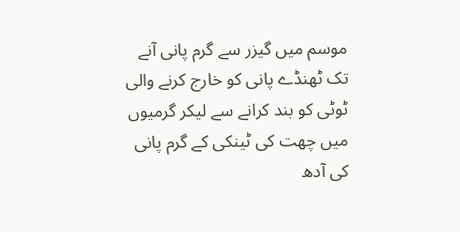موسم میں گیزر سے گرم پانی آنے تک ٹھنڈے پانی کو خارج کرنے والی ٹوٹی کو بند کرانے سے لیکر گرمیوں میں چھت کی ٹینکی کے گرم پانی کی آدھ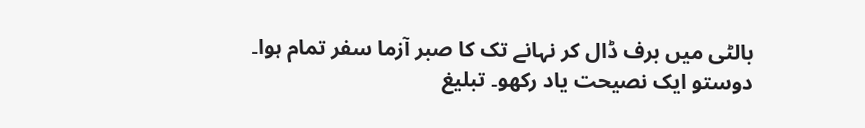بالٹی میں برف ڈال کر نہانے تک کا صبر آزما سفر تمام ہوا۔
دوستو ایک نصیحت یاد رکھو۔ تبلیغ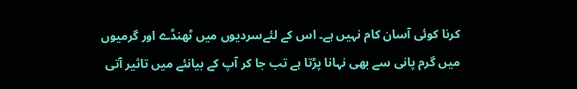کرنا کوئی آسان کام نہیں ہے۔ اس کے لئےسردیوں میں ٹھنڈے اور گرمیوں میں گرم پانی سے بھی نہانا پڑتا ہے تب جا کر آپ کے بیانئے میں تاثیر آتی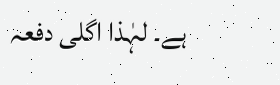ہے۔ لہٰذا اگلی دفعہ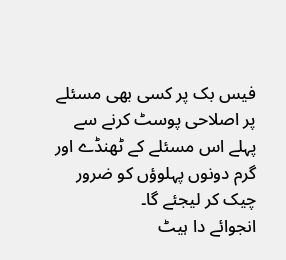فیس بک پر کسی بھی مسئلے پر اصلاحی پوسٹ کرنے سے پہلے اس مسئلے کے ٹھنڈے اور گرم دونوں پہلوؤں کو ضرور چیک کر لیجئے گا۔
انجوائے دا ہیٹ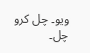ویو۔ چل کرو چل۔